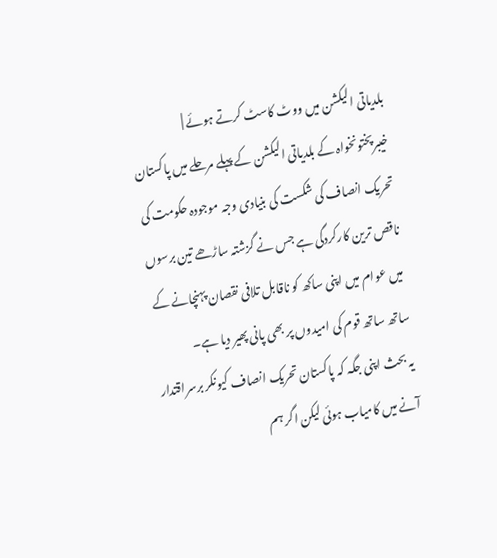بلدیاتی الیکشن میں ووٹ کاسٹ کرتے ہوئے |
خیبرپختونخواہ کے بلدیاتی الیکشن کے پہلے مرحلے میں پاکستان تحریک انصاف کی شکست کی بنیادی وجہ موجودہ حکومت کی ناقص ترین کارکردگی ہے جس نے گزشتہ ساڑھے تین برسوں میں عوام میں اپنی ساکھ کو ناقابل تلافی نقصان پہنچانے کے ساتھ ساتھ قوم کی امیدوں پر بھی پانی پھیر دیا ہے۔
یہ بحث اپنی جگہ کہ پاکستان تحریک انصاف کیونکر برسراقتدار آنے میں کامیاب ہوئی لیکن اگر ہم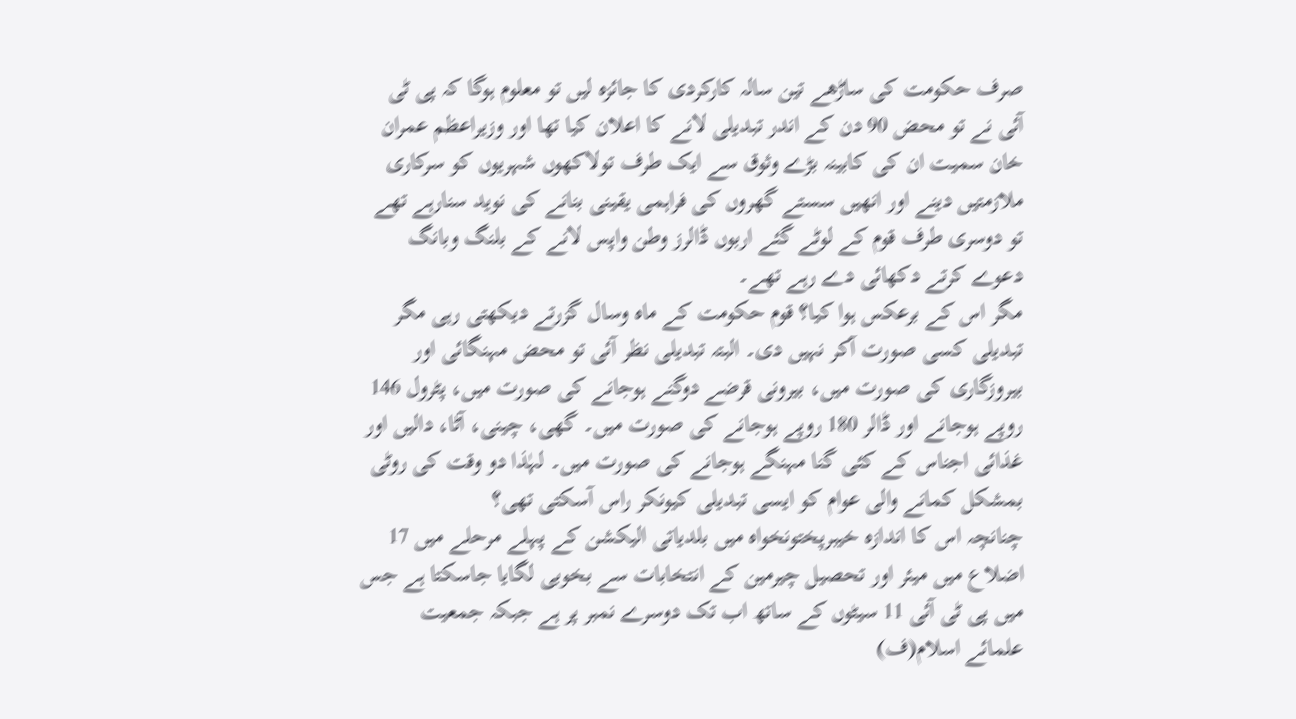صرف حکومت کی ساڑھے تین سالہ کارکردی کا جائزہ لیں تو معلوم ہوگا کہ پی ٹی آئی نے تو محض 90 دن کے اندر تبدیلی لانے کا اعلان کیا تھا اور وزیراعظم عمران خان سمیت ان کی کابینہ بڑے وثوق سے ایک طرف تولاکھوں شہریوں کو سرکاری ملازمتیں دینے اور انھیں سستے گھروں کی فراہمی یقینی بنانے کی نوید سنارہے تھے تو دوسری طرف قوم کے لوٹے گئے اربوں ڈالرز وطن واپس لانے کے بلنگ وبانگ دعوے کرتے دکھائی دے رہے تھے۔
مگر اس کے برعکس ہوا کیا؟ قوم حکومت کے ماہ وسال گزرتے دیکھتی رہی مگر تبدیلی کسی صورت آکر نہیں دی۔ البتہ تبدیلی نظر آئی تو محض مہنگائی اور بیروزگاری کی صورت میں، بیرونی قرضے دوگنے ہوجانے کی صورت میں، پٹرول 146 روپے ہوجانے اور ڈالر 180 روپے ہوجانے کی صورت میں۔ گھی، چینی، آٹا، دالیں اور غذائی اجناس کے کئی گنا مہنگے ہوجانے کی صورت میں۔ لہٰذا دو وقت کی روٹی بمشکل کمانے والی عوام کو ایسی تبدیلی کیونکر راس آسکتی تھی؟
چنانچہ اس کا اندازہ خیبرپختونخواہ میں بلدیاتی الیکشن کے پہلے مرحلے میں 17 اضلاع میں میئر اور تحصیل چیرمین کے انتخابات سے بخوبی لگایا جاسکتا ہے جس میں پی ٹی آئی 11 سیٹوں کے ساتھ اب تک دوسرے نمبر پر ہے جبکہ جمعیت علمائے اسلام(ف)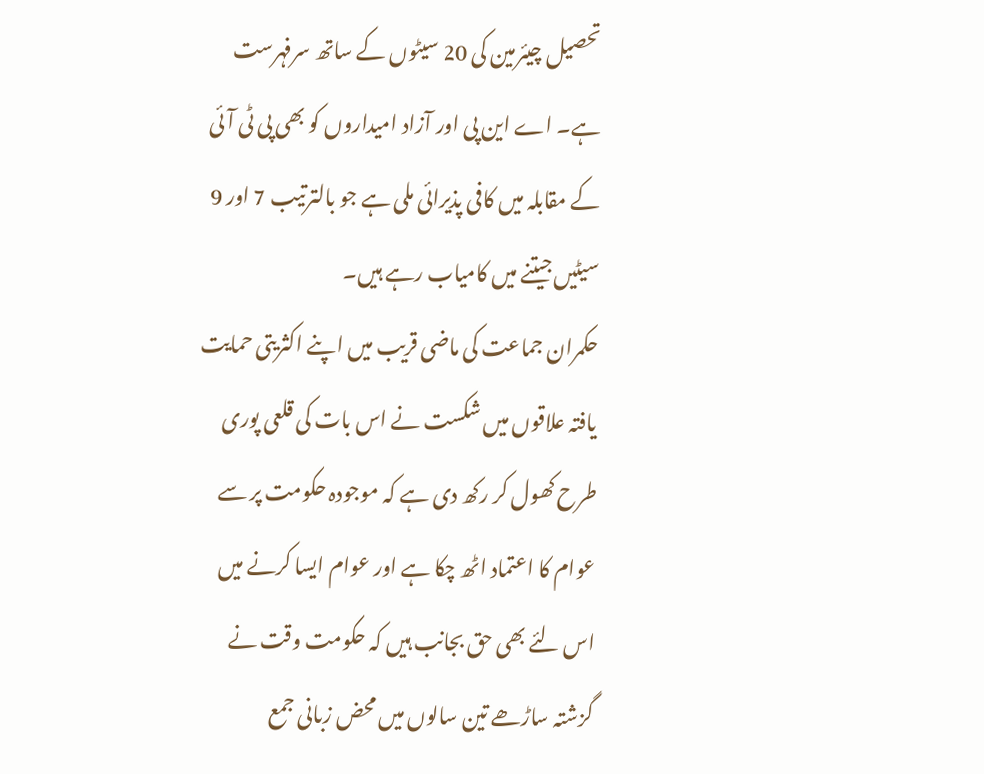تحصیل چیئرمین کی 20 سیٹوں کے ساتھ سرفہرست ہے۔ اے این پی اور آزاد امیداروں کو بھی پی ٹی آئی کے مقابلہ میں کافی پذیرائی ملی ہے جو بالترتیب 7 اور 9 سیٹیں جیتنے میں کامیاب رہے ہیں۔
حکمران جماعت کی ماضی قریب میں اپنے اکثریتی حمایت یافتہ علاقوں میں شکست نے اس بات کی قلعی پوری طرح کھول کر رکھ دی ہے کہ موجودہ حکومت پر سے عوام کا اعتماد اٹھ چکا ہے اور عوام ایسا کرنے میں اس لئے بھی حق بجانب ہیں کہ حکومت وقت نے گزشتہ ساڑھے تین سالوں میں محض زبانی جمع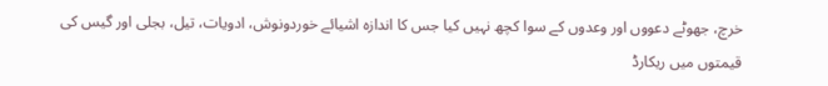خرچ، جھوٹے دعووں اور وعدوں کے سوا کچھ نہیں کیا جس کا اندازہ اشیائے خوردونوش، ادویات، تیل، بجلی اور گیس کی قیمتوں میں ریکارڈ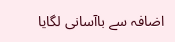اضافہ سے باآسانی لگایا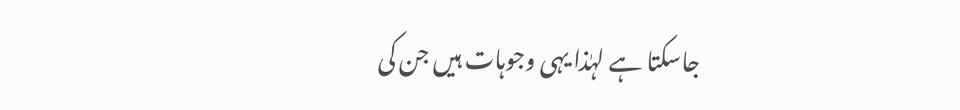جاسکتا ہے لہٰذا یہی وجوہات ہیں جن کی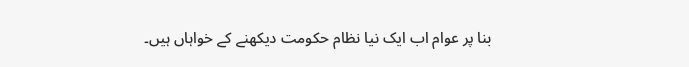بنا پر عوام اب ایک نیا نظام حکومت دیکھنے کے خواہاں ہیں۔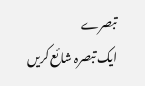تبصرے
ایک تبصرہ شائع کریں